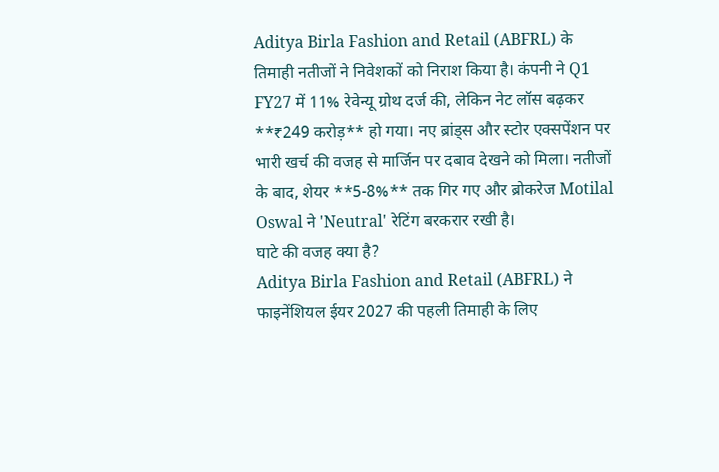Aditya Birla Fashion and Retail (ABFRL) के तिमाही नतीजों ने निवेशकों को निराश किया है। कंपनी ने Q1 FY27 में 11% रेवेन्यू ग्रोथ दर्ज की, लेकिन नेट लॉस बढ़कर **₹249 करोड़** हो गया। नए ब्रांड्स और स्टोर एक्सपेंशन पर भारी खर्च की वजह से मार्जिन पर दबाव देखने को मिला। नतीजों के बाद, शेयर **5-8%** तक गिर गए और ब्रोकरेज Motilal Oswal ने 'Neutral' रेटिंग बरकरार रखी है।
घाटे की वजह क्या है?
Aditya Birla Fashion and Retail (ABFRL) ने फाइनेंशियल ईयर 2027 की पहली तिमाही के लिए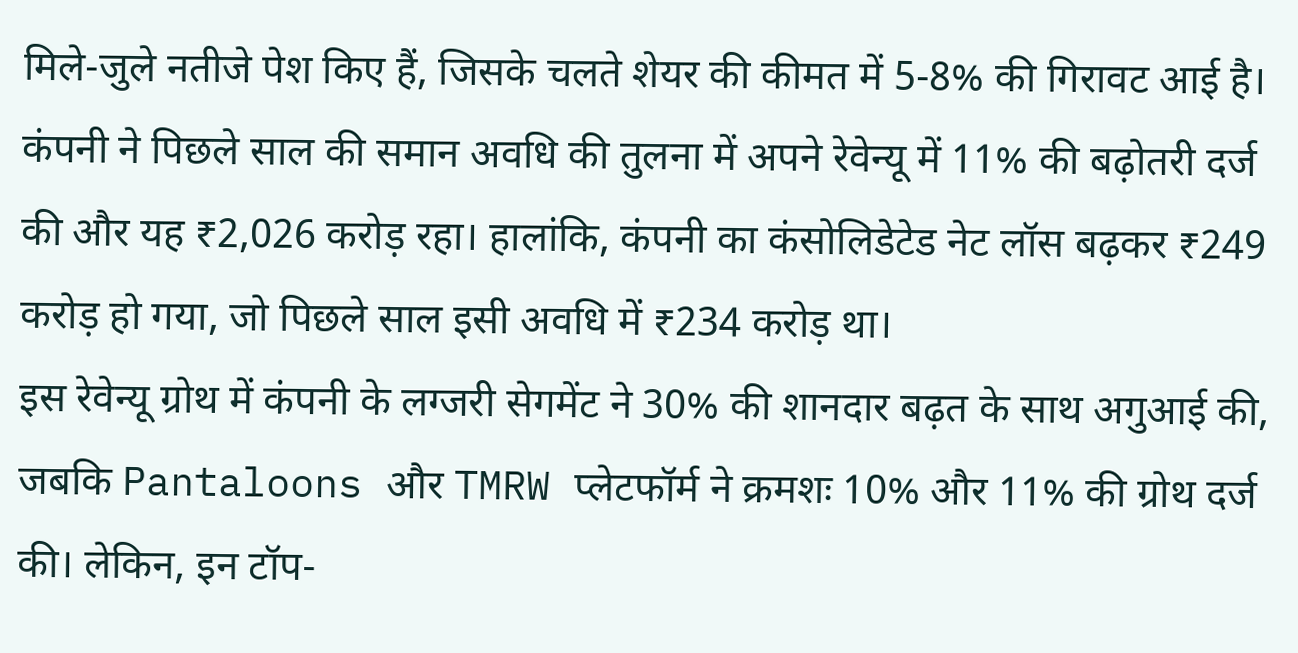मिले-जुले नतीजे पेश किए हैं, जिसके चलते शेयर की कीमत में 5-8% की गिरावट आई है। कंपनी ने पिछले साल की समान अवधि की तुलना में अपने रेवेन्यू में 11% की बढ़ोतरी दर्ज की और यह ₹2,026 करोड़ रहा। हालांकि, कंपनी का कंसोलिडेटेड नेट लॉस बढ़कर ₹249 करोड़ हो गया, जो पिछले साल इसी अवधि में ₹234 करोड़ था।
इस रेवेन्यू ग्रोथ में कंपनी के लग्जरी सेगमेंट ने 30% की शानदार बढ़त के साथ अगुआई की, जबकि Pantaloons और TMRW प्लेटफॉर्म ने क्रमशः 10% और 11% की ग्रोथ दर्ज की। लेकिन, इन टॉप-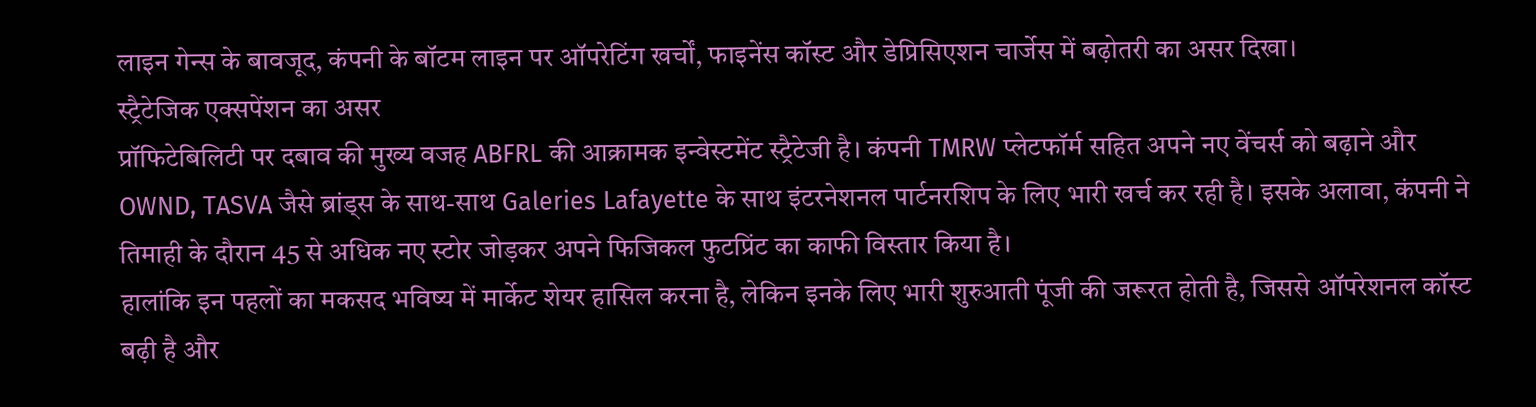लाइन गेन्स के बावजूद, कंपनी के बॉटम लाइन पर ऑपरेटिंग खर्चों, फाइनेंस कॉस्ट और डेप्रिसिएशन चार्जेस में बढ़ोतरी का असर दिखा।
स्ट्रैटेजिक एक्सपेंशन का असर
प्रॉफिटेबिलिटी पर दबाव की मुख्य वजह ABFRL की आक्रामक इन्वेस्टमेंट स्ट्रैटेजी है। कंपनी TMRW प्लेटफॉर्म सहित अपने नए वेंचर्स को बढ़ाने और OWND, TASVA जैसे ब्रांड्स के साथ-साथ Galeries Lafayette के साथ इंटरनेशनल पार्टनरशिप के लिए भारी खर्च कर रही है। इसके अलावा, कंपनी ने तिमाही के दौरान 45 से अधिक नए स्टोर जोड़कर अपने फिजिकल फुटप्रिंट का काफी विस्तार किया है।
हालांकि इन पहलों का मकसद भविष्य में मार्केट शेयर हासिल करना है, लेकिन इनके लिए भारी शुरुआती पूंजी की जरूरत होती है, जिससे ऑपरेशनल कॉस्ट बढ़ी है और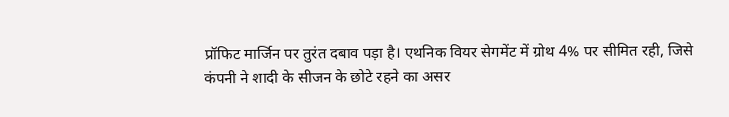प्रॉफिट मार्जिन पर तुरंत दबाव पड़ा है। एथनिक वियर सेगमेंट में ग्रोथ 4% पर सीमित रही, जिसे कंपनी ने शादी के सीजन के छोटे रहने का असर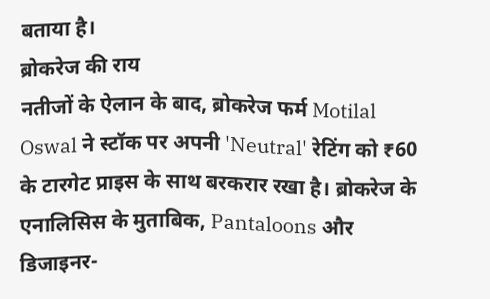बताया है।
ब्रोकरेज की राय
नतीजों के ऐलान के बाद, ब्रोकरेज फर्म Motilal Oswal ने स्टॉक पर अपनी 'Neutral' रेटिंग को ₹60 के टारगेट प्राइस के साथ बरकरार रखा है। ब्रोकरेज के एनालिसिस के मुताबिक, Pantaloons और डिजाइनर-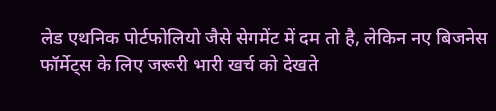लेड एथनिक पोर्टफोलियो जैसे सेगमेंट में दम तो है, लेकिन नए बिजनेस फॉर्मेट्स के लिए जरूरी भारी खर्च को देखते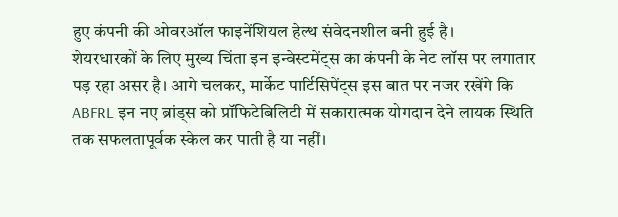हुए कंपनी की ओवरऑल फाइनेंशियल हेल्थ संवेदनशील बनी हुई है।
शेयरधारकों के लिए मुख्य चिंता इन इन्वेस्टमेंट्स का कंपनी के नेट लॉस पर लगातार पड़ रहा असर है। आगे चलकर, मार्केट पार्टिसिपेंट्स इस बात पर नजर रखेंगे कि ABFRL इन नए ब्रांड्स को प्रॉफिटेबिलिटी में सकारात्मक योगदान देने लायक स्थिति तक सफलतापूर्वक स्केल कर पाती है या नहीं।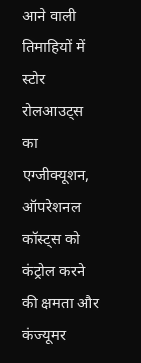आने वाली तिमाहियों में स्टोर रोलआउट्स का एग्जीक्यूशन, ऑपरेशनल कॉस्ट्स को कंट्रोल करने की क्षमता और कंज्यूमर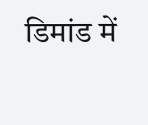डिमांड में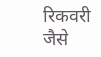रिकवरी जैसे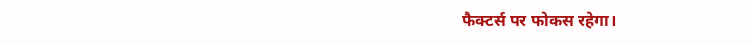फैक्टर्स पर फोकस रहेगा।